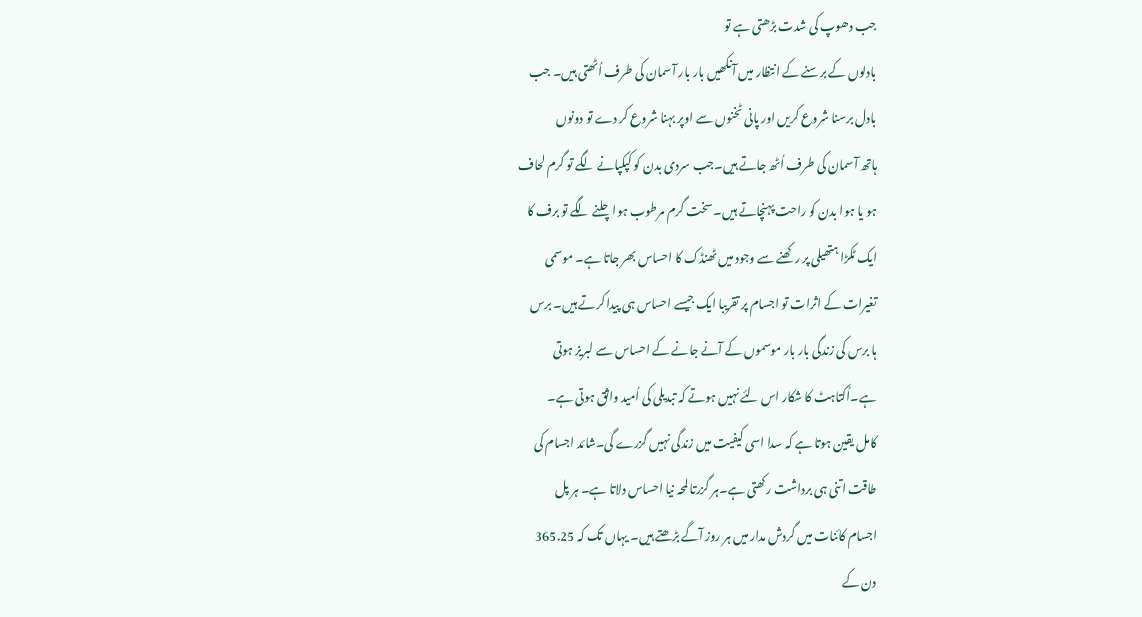جب دھوپ کی شدت بڑھتی ہے تو
بادلوں کے برسنے کے انتظار میں آنکھیں بار بار آسمان کی طرف اُٹھتی ہیں۔ جب
بادل برسنا شروع کریں اور پانی ٹخنوں سے اوپر بہنا شروع کر دے تو دونوں
ہاتھ آسمان کی طرف اُٹھ جاتے ہیں۔جب سردی بدن کو کپکپانے لگے تو گرم لحاف
ہو یا ہوا بدن کو راحت پہنچاتے ہیں۔ سخت گرم مرطوب ہواچلنے لگے تو برف کا
ایک ٹکڑا ہتھیلی پر رکھنے سے وجود میں ٹھنڈک کا احساس بھر جاتا ہے۔ موسمی
تغیرات کے اثرات تو اجسام پر تقریبا ایک جیسے احساس ہی پیدا کرتے ہیں۔ برس
ہا برس کی زندگی بار بار موسموں کے آنے جانے کے احساس سے لبریز ہوتی
ہے۔اُکتاہٹ کا شکار اس لئے نہیں ہوتے کہ تبدیلی کی اُمید واثق ہوتی ہے۔
کامل یقین ہوتا ہے کہ سدا اسی کیفیت میں زندگی نہیں گزرے گی۔شائد اجسام کی
طاقت اتنی ہی برداشت رکھتی ہے۔ہر گزرتا لمحہ نیا احساس دلاتا ہے۔ ہر پل
اجسام کائنات میں گردش مدار میں ہر روز آگے بڑھتے ہیں۔ یہاں تک کہ 365.25
دن کے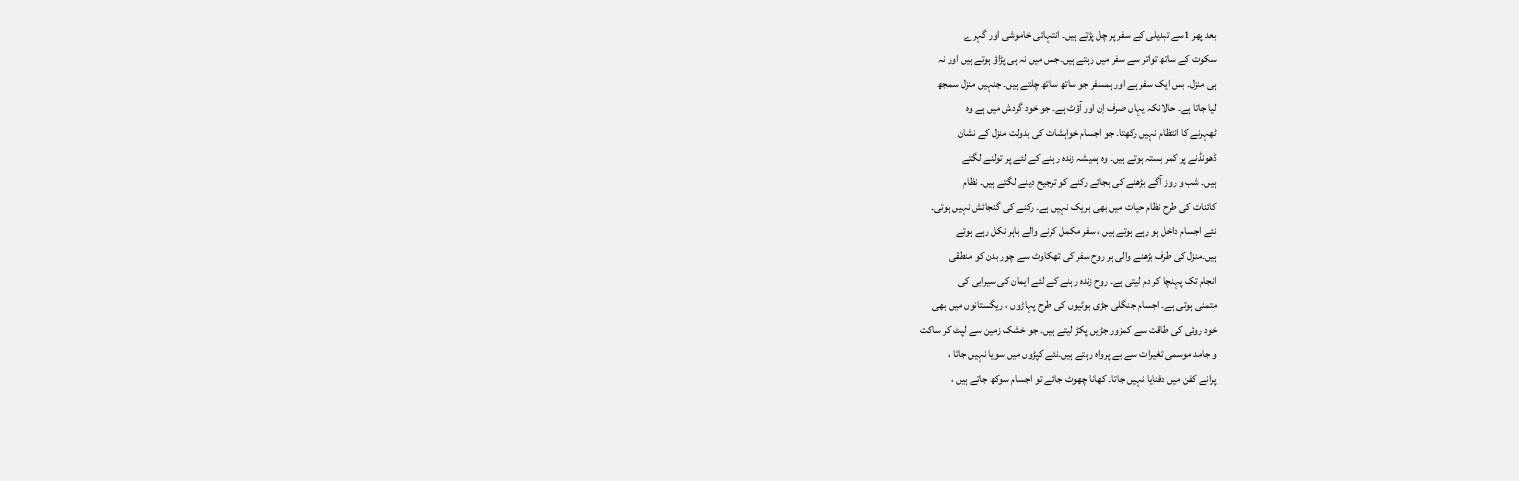بعد پھر 1سے تبدیلی کے سفر پر چل پڑتے ہیں۔ انتہائی خاموشی اور گہرے
سکوت کے ساتھ تواتر سے سفر میں رہتے ہیں۔جس میں نہ ہی پڑاؤ ہوتے ہیں اور نہ
ہی منزل۔ بس ایک سفر ہے اور ہمسفر جو ساتھ ساتھ چلتے ہیں۔ جنہیں منزل سمجھ
لیا جاتا ہے۔ حالانکہ یہاں صرف اِن اور آؤٹ ہے۔ جو خود گردش میں ہے وہ
ٹھہرنے کا انتظام نہیں رکھتا۔ جو اجسام خواہشات کی بدولت منزل کے نشان
ڈھونڈنے پر کمر بستہ ہوتے ہیں۔ وہ ہمیشہ زندہ رہنے کے لئے پر تولنے لگتے
ہیں۔ شب و روز آگے بڑھنے کی بجائے رکنے کو ترجیح دینے لگتے ہیں۔ نظام
کائنات کی طرح نظام حیات میں بھی بریک نہیں ہے۔ رکنے کی گنجائش نہیں ہوتی۔
نئے اجسام داخل ہو رہے ہوتے ہیں ، سفر مکمل کرنے والے باہر نکل رہے ہوتے
ہیں۔منزل کی طرف بڑھنے والی ہر روح سفر کی تھکاوٹ سے چور بدن کو منطقی
انجام تک پہنچا کر دم لیتی ہے۔ روح زندہ رہنے کے لئے ایمان کی سیرابی کی
متمنی ہوتی ہے۔ اجسام جنگلی جڑی بوٹیوں کی طرح پہاڑوں ، ریگستانوں میں بھی
خود روئی کی طاقت سے کمزور جڑیں پکڑ لیتے ہیں۔ جو خشک زمین سے لپٹ کر ساکت
و جامد موسمی تغیرات سے بے پرواہ رہتے ہیں۔نئے کپڑوں میں سویا نہیں جاتا ،
پرانے کفن میں دفنایا نہیں جاتا۔ کھانا چھوٹ جائے تو اجسام سوکھ جاتے ہیں ،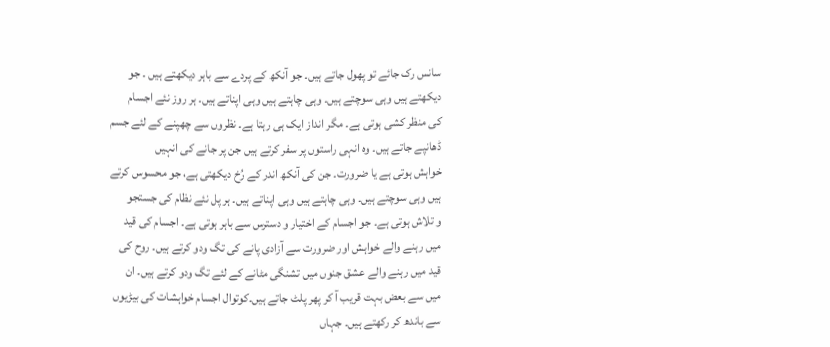سانس رک جائے تو پھول جاتے ہیں۔ جو آنکھ کے پردے سے باہر دیکھتے ہیں ۔ جو
دیکھتے ہیں وہی سوچتے ہیں۔ وہی چاہتے ہیں وہی اپناتے ہیں۔ ہر روز نئے اجسام
کی منظر کشی ہوتی ہے۔ مگر انداز ایک ہی رہتا ہے۔ نظروں سے چھپنے کے لئے جسم
ڈھانپے جاتے ہیں۔ وہ انہی راستوں پر سفر کرتے ہیں جن پر جانے کی انہیں
خواہش ہوتی ہے یا ضرورت۔ جن کی آنکھ اندر کے رُخ دیکھتی ہے، جو محسوس کرتے
ہیں وہی سوچتے ہیں۔ وہی چاہتے ہیں وہی اپناتے ہیں۔ ہر پل نئے نظام کی جستجو
و تلاش ہوتی ہے۔ جو اجسام کے اختیار و دسترس سے باہر ہوتی ہے۔ اجسام کی قید
میں رہنے والے خواہش اور ضرورت سے آزادی پانے کی تگ ودو کرتے ہیں۔ روح کی
قید میں رہنے والے عشق جنوں میں تشنگی مٹانے کے لئے تگ ودو کرتے ہیں۔ ان
میں سے بعض بہت قریب آ کر پھر پلٹ جاتے ہیں۔کوتوال اجسام خواہشات کی بیڑیوں
سے باندھ کر رکھتے ہیں۔ جہاں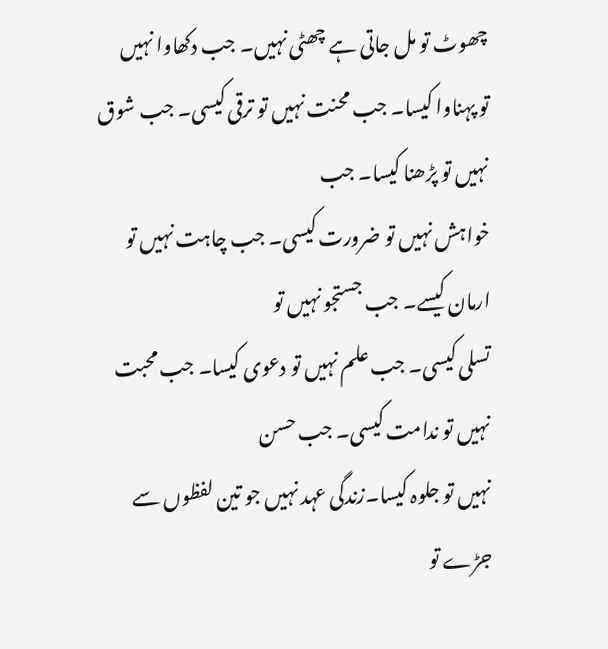چھوٹ تو مل جاتی ہے چھٹی نہیں۔ جب دکھاوا نہیں
تو پہناوا کیسا۔ جب محنت نہیں تو ترقی کیسی۔ جب شوق نہیں تو پڑھنا کیسا۔ جب
خواہش نہیں تو ضرورت کیسی۔ جب چاہت نہیں تو ارمان کیسے۔ جب جستجو نہیں تو
تسلی کیسی۔ جب علم نہیں تو دعوی کیسا۔ جب محبت نہیں تو ندامت کیسی۔ جب حسن
نہیں تو جلوہ کیسا۔زندگی عہد نہیں جو تین لفظوں سے جڑے تو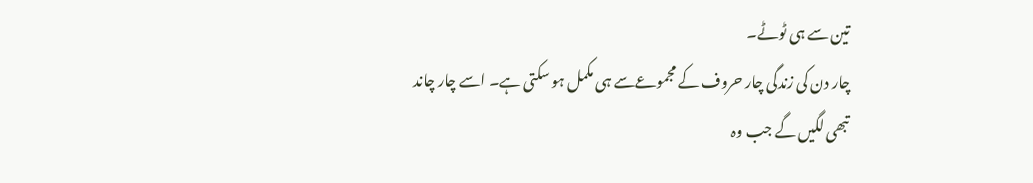تین سے ہی ٹوٹے۔
چار دن کی زندگی چار حروف کے مجموعےسے ہی مکمل ہو سکتی ہے۔ اسے چار چاند
تبھی لگیں گے جب وہ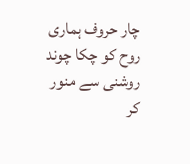چار حروف ہماری روح کو چکا چوند روشنی سے منور کر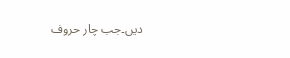دیں۔جب چار حروف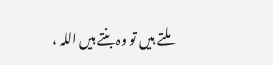ملتے ہیں تو وہ بنتے ہیں اللہ ،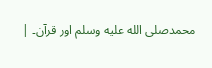محمدصلى الله عليه وسلم اور قرآن۔ |